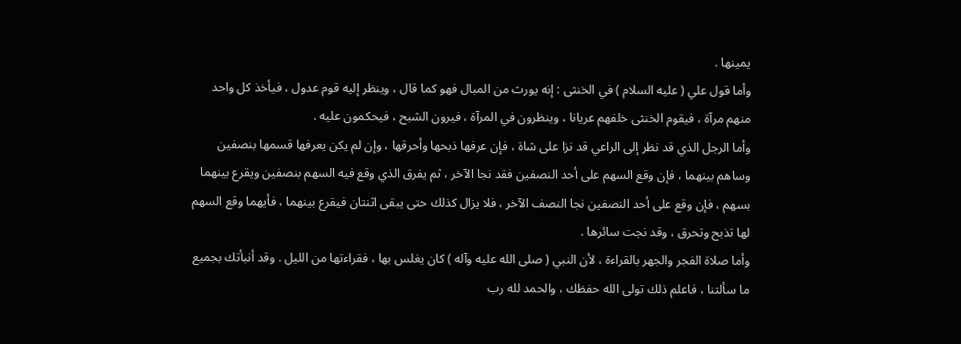يمينها .
وأما قول علي ( عليه السلام ) في الخنثى : إنه يورث من المبال فهو كما قال ، وينظر إليه قوم عدول ، فيأخذ كل واحد منهم مرآة ، فيقوم الخنثى خلفهم عريانا ، وينظرون في المرآة ، فيرون الشبح ، فيحكمون عليه .
وأما الرجل الذي قد نظر إلى الراعي قد نزا على شاة ، فإن عرفها ذبحها وأحرقها ، وإن لم يكن يعرفها قسمها بنصفين وساهم بينهما ، فإن وقع السهم على أحد النصفين فقد نجا الآخر ، ثم يفرق الذي وقع فيه السهم بنصفين ويقرع بينهما بسهم ، فإن وقع على أحد النصفين نجا النصف الآخر ، فلا يزال كذلك حتى يبقى اثنتان فيقرع بينهما ، فأيهما وقع السهم لها تذبح وتحرق ، وقد نجت سائرها .
وأما صلاة الفجر والجهر بالقراءة ، لأن النبي ( صلى الله عليه وآله ) كان يغلس بها ، فقراءتها من الليل . وقد أنبأتك بجميع ما سألتنا ، فاعلم ذلك تولى الله حفظك ، والحمد لله رب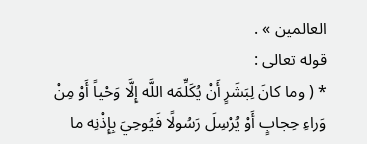العالمين » .
قوله تعالى :
* ( وما كانَ لِبَشَرٍ أَنْ يُكَلِّمَه اللَّه إِلَّا وَحْياً أَوْ مِنْ وَراءِ حِجابٍ أَوْ يُرْسِلَ رَسُولًا فَيُوحِيَ بِإِذْنِه ما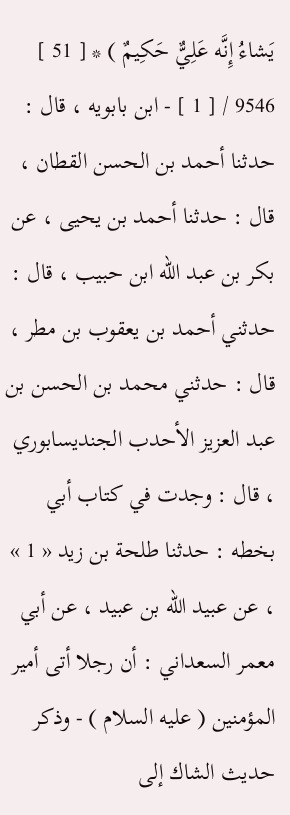يَشاءُ إِنَّه عَلِيٌّ حَكِيمٌ ) * [ 51 ]
9546 / [ 1 ] - ابن بابويه ، قال : حدثنا أحمد بن الحسن القطان ، قال : حدثنا أحمد بن يحيى ، عن بكر بن عبد الله ابن حبيب ، قال : حدثني أحمد بن يعقوب بن مطر ، قال : حدثني محمد بن الحسن بن عبد العزيز الأحدب الجنديسابوري ، قال : وجدت في كتاب أبي بخطه : حدثنا طلحة بن زيد « 1 » ، عن عبيد الله بن عبيد ، عن أبي معمر السعداني : أن رجلا أتى أمير المؤمنين ( عليه السلام ) - وذكر حديث الشاك إلى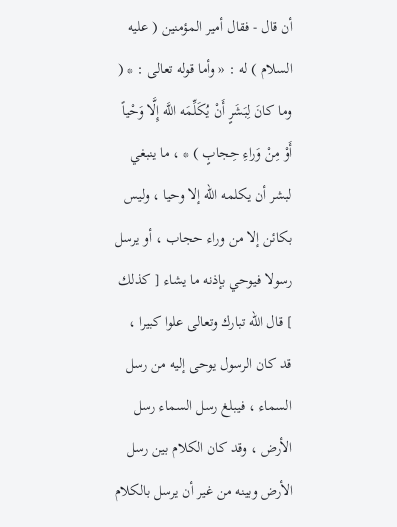أن قال - فقال أمير المؤمنين ( عليه السلام ) له : « وأما قوله تعالى : * ( وما كانَ لِبَشَرٍ أَنْ يُكَلِّمَه اللَّه إِلَّا وَحْياً أَوْ مِنْ وَراءِ حِجابٍ ) * ، ما ينبغي لبشر أن يكلمه الله إلا وحيا ، وليس بكائن إلا من وراء حجاب ، أو يرسل رسولا فيوحي بإذنه ما يشاء [ كذلك ] قال الله تبارك وتعالى علوا كبيرا ، قد كان الرسول يوحى إليه من رسل السماء ، فيبلغ رسل السماء رسل الأرض ، وقد كان الكلام بين رسل الأرض وبينه من غير أن يرسل بالكلام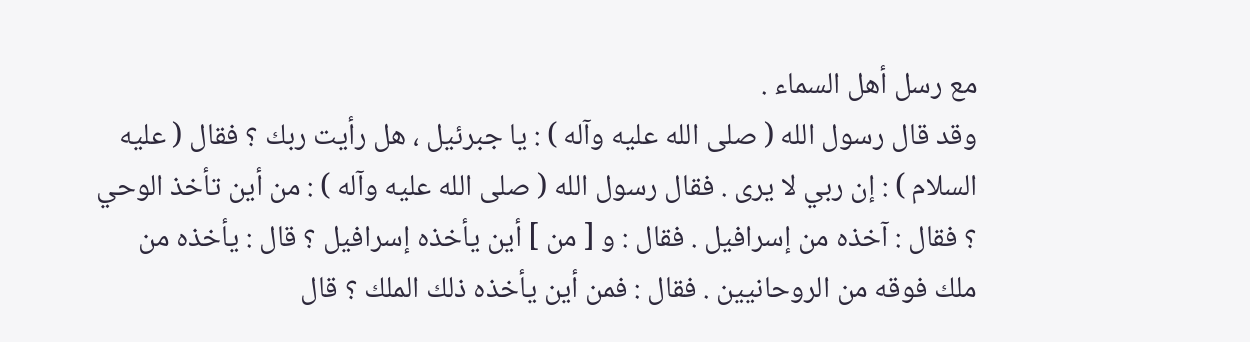مع رسل أهل السماء .
وقد قال رسول الله ( صلى الله عليه وآله ) : يا جبرئيل ، هل رأيت ربك ؟ فقال ( عليه السلام ) : إن ربي لا يرى . فقال رسول الله ( صلى الله عليه وآله ) : من أين تأخذ الوحي ؟ فقال : آخذه من إسرافيل . فقال : و [ من ] أين يأخذه إسرافيل ؟ قال : يأخذه من ملك فوقه من الروحانيين . فقال : فمن أين يأخذه ذلك الملك ؟ قال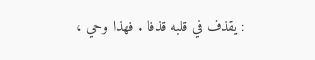: يقذف في قلبه قذفا . فهذا وحي ،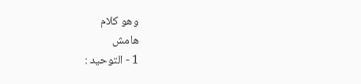وهو كلام
هامش
1 - التوحيد :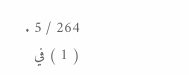264 / 5 .
( 1 ) في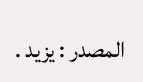المصدر : يزيد .